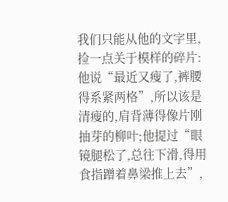我们只能从他的文字里,捡一点关于模样的碎片:他说“最近又瘦了,裤腰得系紧两格”,所以该是清瘦的,肩背薄得像片刚抽芽的柳叶;他提过“眼镜腿松了,总往下滑,得用食指蹭着鼻梁推上去”,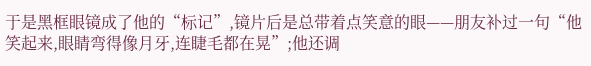于是黑框眼镜成了他的“标记”,镜片后是总带着点笑意的眼——朋友补过一句“他笑起来,眼睛弯得像月牙,连睫毛都在晃”;他还调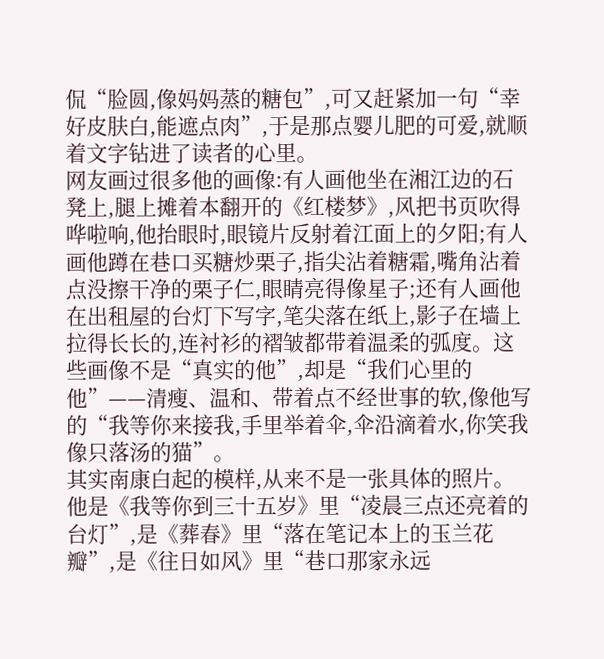侃“脸圆,像妈妈蒸的糖包”,可又赶紧加一句“幸好皮肤白,能遮点肉”,于是那点婴儿肥的可爱,就顺着文字钻进了读者的心里。
网友画过很多他的画像:有人画他坐在湘江边的石凳上,腿上摊着本翻开的《红楼梦》,风把书页吹得哗啦响,他抬眼时,眼镜片反射着江面上的夕阳;有人画他蹲在巷口买糖炒栗子,指尖沾着糖霜,嘴角沾着点没擦干净的栗子仁,眼睛亮得像星子;还有人画他在出租屋的台灯下写字,笔尖落在纸上,影子在墙上拉得长长的,连衬衫的褶皱都带着温柔的弧度。这些画像不是“真实的他”,却是“我们心里的他”——清瘦、温和、带着点不经世事的软,像他写的“我等你来接我,手里举着伞,伞沿滴着水,你笑我像只落汤的猫”。
其实南康白起的模样,从来不是一张具体的照片。他是《我等你到三十五岁》里“凌晨三点还亮着的台灯”,是《葬春》里“落在笔记本上的玉兰花瓣”,是《往日如风》里“巷口那家永远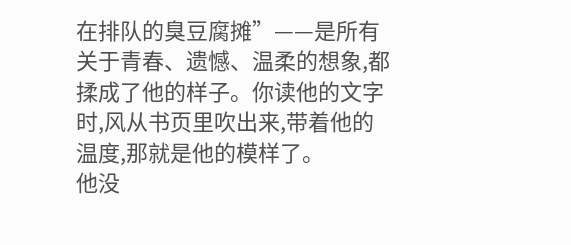在排队的臭豆腐摊”——是所有关于青春、遗憾、温柔的想象,都揉成了他的样子。你读他的文字时,风从书页里吹出来,带着他的温度,那就是他的模样了。
他没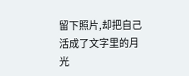留下照片,却把自己活成了文字里的月光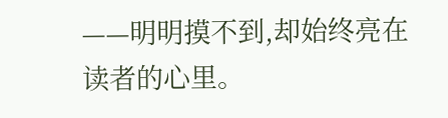——明明摸不到,却始终亮在读者的心里。